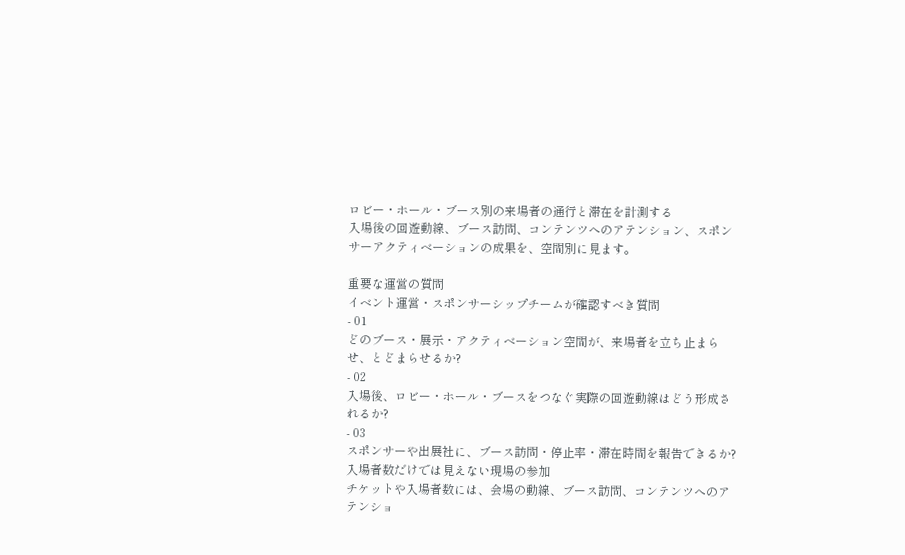ロビー・ホール・ブース別の来場者の通行と滞在を計測する
入場後の回遊動線、ブース訪問、コンテンツへのアテンション、スポンサーアクティベーションの成果を、空間別に見ます。

重要な運営の質問
イベント運営・スポンサーシップチームが確認すべき質問
- 01
どのブース・展示・アクティベーション空間が、来場者を立ち止まらせ、とどまらせるか?
- 02
入場後、ロビー・ホール・ブースをつなぐ実際の回遊動線はどう形成されるか?
- 03
スポンサーや出展社に、ブース訪問・停止率・滞在時間を報告できるか?
入場者数だけでは見えない現場の参加
チケットや入場者数には、会場の動線、ブース訪問、コンテンツへのアテンショ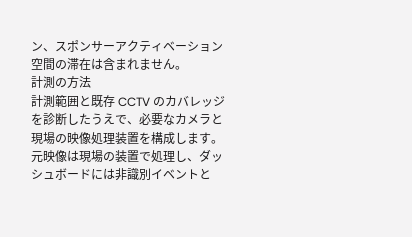ン、スポンサーアクティベーション空間の滞在は含まれません。
計測の方法
計測範囲と既存 CCTV のカバレッジを診断したうえで、必要なカメラと現場の映像処理装置を構成します。 元映像は現場の装置で処理し、ダッシュボードには非識別イベントと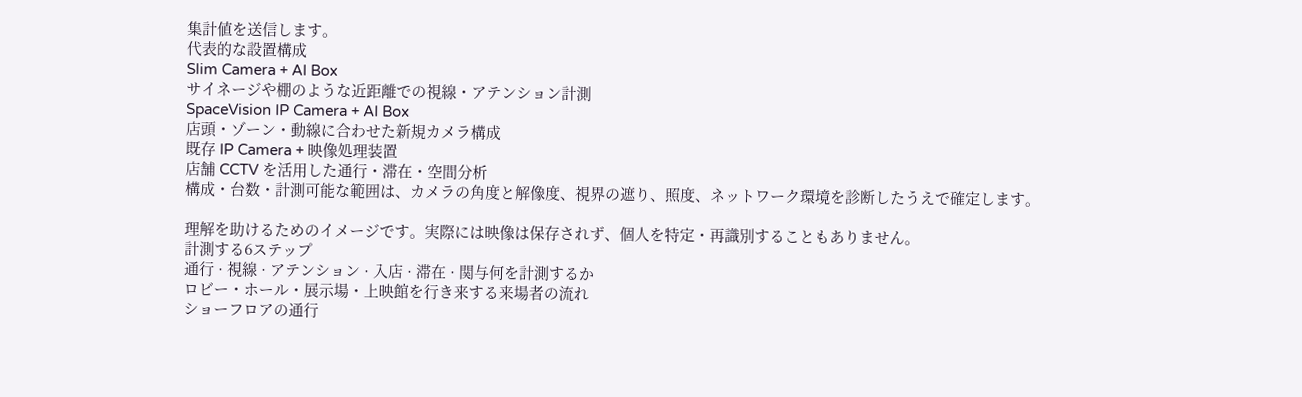集計値を送信します。
代表的な設置構成
Slim Camera + AI Box
サイネージや棚のような近距離での視線・アテンション計測
SpaceVision IP Camera + AI Box
店頭・ゾーン・動線に合わせた新規カメラ構成
既存 IP Camera + 映像処理装置
店舗 CCTV を活用した通行・滞在・空間分析
構成・台数・計測可能な範囲は、カメラの角度と解像度、視界の遮り、照度、ネットワーク環境を診断したうえで確定します。

理解を助けるためのイメージです。実際には映像は保存されず、個人を特定・再識別することもありません。
計測する6ステップ
通行 · 視線 · アテンション · 入店 · 滞在 · 関与何を計測するか
ロビー・ホール・展示場・上映館を行き来する来場者の流れ
ショーフロアの通行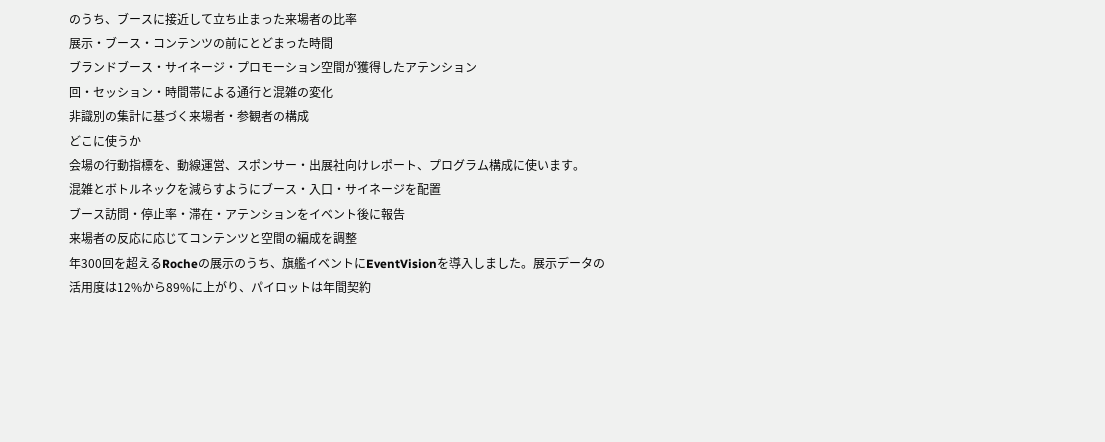のうち、ブースに接近して立ち止まった来場者の比率
展示・ブース・コンテンツの前にとどまった時間
ブランドブース・サイネージ・プロモーション空間が獲得したアテンション
回・セッション・時間帯による通行と混雑の変化
非識別の集計に基づく来場者・参観者の構成
どこに使うか
会場の行動指標を、動線運営、スポンサー・出展社向けレポート、プログラム構成に使います。
混雑とボトルネックを減らすようにブース・入口・サイネージを配置
ブース訪問・停止率・滞在・アテンションをイベント後に報告
来場者の反応に応じてコンテンツと空間の編成を調整
年300回を超えるRocheの展示のうち、旗艦イベントにEventVisionを導入しました。展示データの活用度は12%から89%に上がり、パイロットは年間契約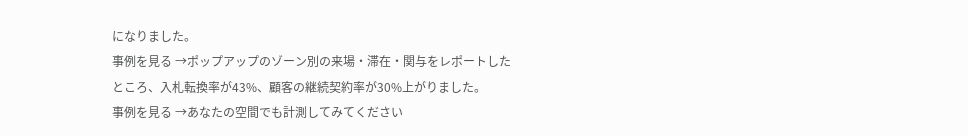になりました。
事例を見る →ポップアップのゾーン別の来場・滞在・関与をレポートしたところ、入札転換率が43%、顧客の継続契約率が30%上がりました。
事例を見る →あなたの空間でも計測してみてください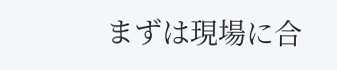まずは現場に合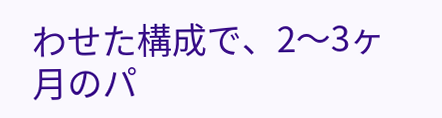わせた構成で、2〜3ヶ月のパ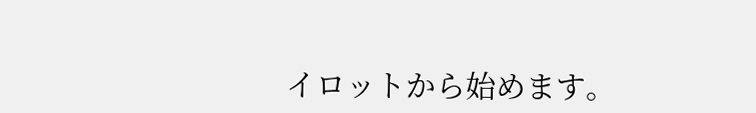イロットから始めます。